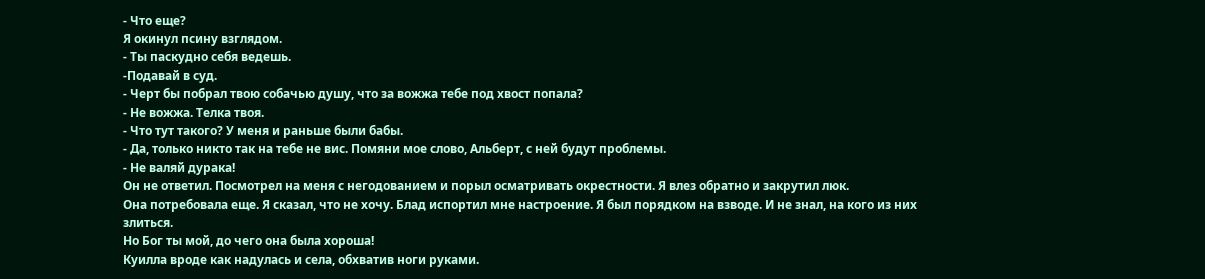- Что еще?
Я окинул псину взглядом.
- Ты паскудно себя ведешь.
-Подавай в суд.
- Черт бы побрал твою собачью душу, что за вожжа тебе под хвост попала?
- Не вожжа. Телка твоя.
- Что тут такого? У меня и раньше были бабы.
- Да, только никто так на тебе не вис. Помяни мое слово, Альберт, с ней будут проблемы.
- Не валяй дурака!
Он не ответил. Посмотрел на меня с негодованием и порыл осматривать окрестности. Я влез обратно и закрутил люк.
Она потребовала еще. Я сказал, что не хочу. Блад испортил мне настроение. Я был порядком на взводе. И не знал, на кого из них злиться.
Но Бог ты мой, до чего она была хороша!
Куилла вроде как надулась и села, обхватив ноги руками.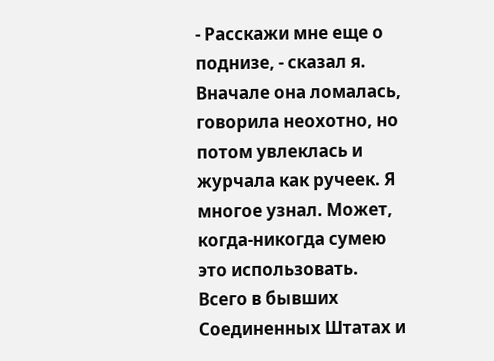- Расскажи мне еще о поднизе, - сказал я.
Вначале она ломалась, говорила неохотно, но потом увлеклась и журчала как ручеек. Я многое узнал. Может, когда-никогда сумею это использовать.
Всего в бывших Соединенных Штатах и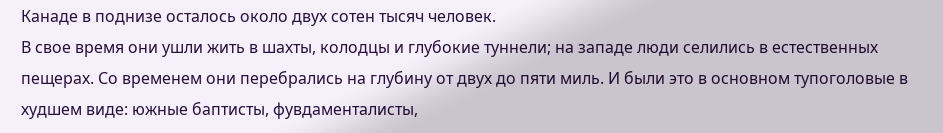Канаде в поднизе осталось около двух сотен тысяч человек.
В свое время они ушли жить в шахты, колодцы и глубокие туннели; на западе люди селились в естественных пещерах. Со временем они перебрались на глубину от двух до пяти миль. И были это в основном тупоголовые в худшем виде: южные баптисты, фувдаменталисты,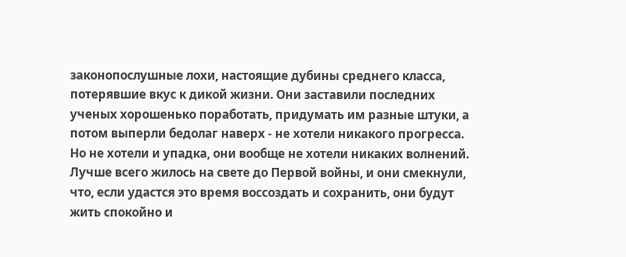законопослушные лохи, настоящие дубины среднего класса, потерявшие вкус к дикой жизни. Они заставили последних ученых хорошенько поработать, придумать им разные штуки, а потом выперли бедолаг наверх - не хотели никакого прогресса. Но не хотели и упадка, они вообще не хотели никаких волнений. Лучше всего жилось на свете до Первой войны, и они смекнули, что, если удастся это время воссоздать и сохранить, они будут жить спокойно и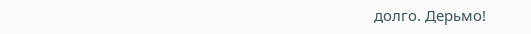долго. Дерьмо!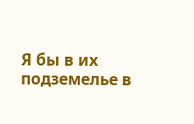Я бы в их подземелье в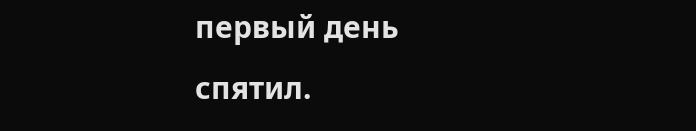первый день спятил.